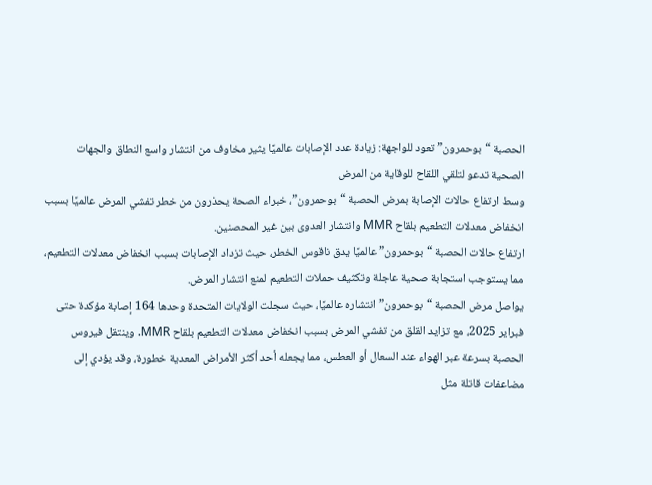الحصبة “بوحمرون” تعود للواجهة: زيادة عدد الإصابات عالميًا يثير مخاوف من انتشار واسع النطاق والجهات الصحية تدعو لتلقي اللقاح للوقاية من المرض
وسط ارتفاع حالات الإصابة بمرض الحصبة “بوحمرون”، خبراء الصحة يحذرون من خطر تفشي المرض عالميًا بسبب انخفاض معدلات التطعيم بلقاح MMR وانتشار العدوى بين غير المحصنين.
ارتفاع حالات الحصبة “بوحمرون” عالميًا يدق ناقوس الخطر، حيث تزداد الإصابات بسبب انخفاض معدلات التطعيم، مما يستوجب استجابة صحية عاجلة وتكثيف حملات التطعيم لمنع انتشار المرض.
يواصل مرض الحصبة “بوحمرون” انتشاره عالميًا، حيث سجلت الولايات المتحدة وحدها 164 إصابة مؤكدة حتى فبراير 2025، مع تزايد القلق من تفشي المرض بسبب انخفاض معدلات التطعيم بلقاح MMR. وينتقل فيروس الحصبة بسرعة عبر الهواء عند السعال أو العطس، مما يجعله أحد أكثر الأمراض المعدية خطورة، وقد يؤدي إلى مضاعفات قاتلة مثل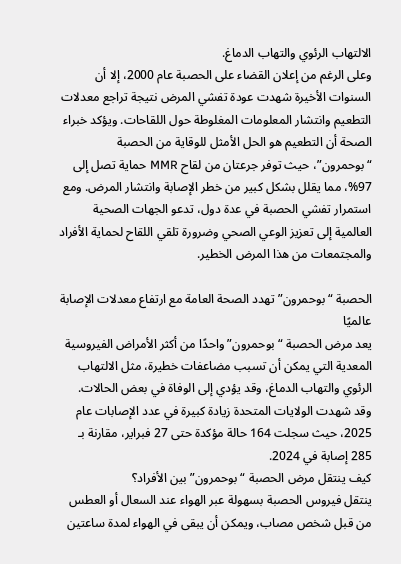الالتهاب الرئوي والتهاب الدماغ.
وعلى الرغم من إعلان القضاء على الحصبة عام 2000، إلا أن السنوات الأخيرة شهدت عودة تفشي المرض نتيجة تراجع معدلات التطعيم وانتشار المعلومات المغلوطة حول اللقاحات. ويؤكد خبراء الصحة أن التطعيم هو الحل الأمثل للوقاية من الحصبة “بوحمرون”، حيث توفر جرعتان من لقاح MMR حماية تصل إلى 97%، مما يقلل بشكل كبير من خطر الإصابة وانتشار المرض. ومع استمرار تفشي الحصبة في عدة دول، تدعو الجهات الصحية العالمية إلى تعزيز الوعي الصحي وضرورة تلقي اللقاح لحماية الأفراد والمجتمعات من هذا المرض الخطير.

الحصبة “بوحمرون” تهدد الصحة العامة مع ارتفاع معدلات الإصابة عالميًا
يعد مرض الحصبة “بوحمرون” واحدًا من أكثر الأمراض الفيروسية المعدية التي يمكن أن تسبب مضاعفات خطيرة، مثل الالتهاب الرئوي والتهاب الدماغ، وقد يؤدي إلى الوفاة في بعض الحالات.
وقد شهدت الولايات المتحدة زيادة كبيرة في عدد الإصابات عام 2025، حيث سجلت 164 حالة مؤكدة حتى 27 فبراير، مقارنة بـ 285 إصابة في 2024.
كيف ينتقل مرض الحصبة “بوحمرون” بين الأفراد؟
ينتقل فيروس الحصبة بسهولة عبر الهواء عند السعال أو العطس من قبل شخص مصاب، ويمكن أن يبقى في الهواء لمدة ساعتين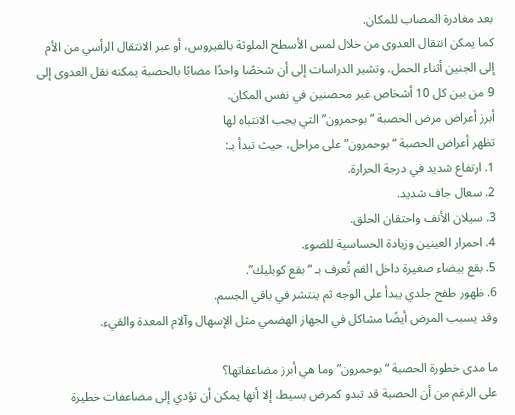بعد مغادرة المصاب للمكان.
كما يمكن انتقال العدوى من خلال لمس الأسطح الملوثة بالفيروس، أو عبر الانتقال الرأسي من الأم إلى الجنين أثناء الحمل. وتشير الدراسات إلى أن شخصًا واحدًا مصابًا بالحصبة يمكنه نقل العدوى إلى 9 من بين كل 10 أشخاص غير محصنين في نفس المكان.
أبرز أعراض مرض الحصبة “بوحمرون” التي يجب الانتباه لها
تظهر أعراض الحصبة “بوحمرون” على مراحل، حيث تبدأ بـ:
1. ارتفاع شديد في درجة الحرارة.
2. سعال جاف شديد.
3. سيلان الأنف واحتقان الحلق.
4. احمرار العينين وزيادة الحساسية للضوء.
5. بقع بيضاء صغيرة داخل الفم تُعرف بـ “بقع كوبليك”.
6. ظهور طفح جلدي يبدأ على الوجه ثم ينتشر في باقي الجسم.
وقد يسبب المرض أيضًا مشاكل في الجهاز الهضمي مثل الإسهال وآلام المعدة والقيء.

ما مدى خطورة الحصبة “بوحمرون” وما هي أبرز مضاعفاتها؟
على الرغم من أن الحصبة قد تبدو كمرض بسيط، إلا أنها يمكن أن تؤدي إلى مضاعفات خطيرة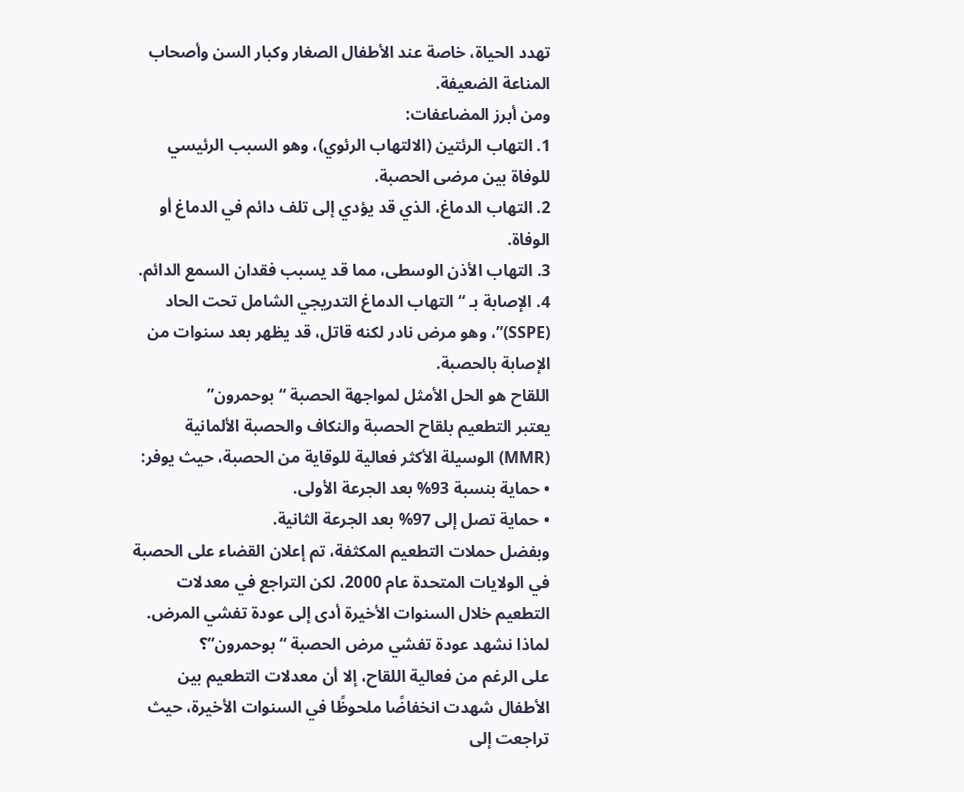تهدد الحياة، خاصة عند الأطفال الصغار وكبار السن وأصحاب المناعة الضعيفة.
ومن أبرز المضاعفات:
1. التهاب الرئتين (الالتهاب الرئوي)، وهو السبب الرئيسي للوفاة بين مرضى الحصبة.
2. التهاب الدماغ، الذي قد يؤدي إلى تلف دائم في الدماغ أو الوفاة.
3. التهاب الأذن الوسطى، مما قد يسبب فقدان السمع الدائم.
4. الإصابة بـ “التهاب الدماغ التدريجي الشامل تحت الحاد (SSPE)”، وهو مرض نادر لكنه قاتل، قد يظهر بعد سنوات من الإصابة بالحصبة.
اللقاح هو الحل الأمثل لمواجهة الحصبة “بوحمرون”
يعتبر التطعيم بلقاح الحصبة والنكاف والحصبة الألمانية (MMR) الوسيلة الأكثر فعالية للوقاية من الحصبة، حيث يوفر:
• حماية بنسبة 93% بعد الجرعة الأولى.
• حماية تصل إلى 97% بعد الجرعة الثانية.
وبفضل حملات التطعيم المكثفة، تم إعلان القضاء على الحصبة في الولايات المتحدة عام 2000، لكن التراجع في معدلات التطعيم خلال السنوات الأخيرة أدى إلى عودة تفشي المرض.
لماذا نشهد عودة تفشي مرض الحصبة “بوحمرون”؟
على الرغم من فعالية اللقاح، إلا أن معدلات التطعيم بين الأطفال شهدت انخفاضًا ملحوظًا في السنوات الأخيرة، حيث تراجعت إلى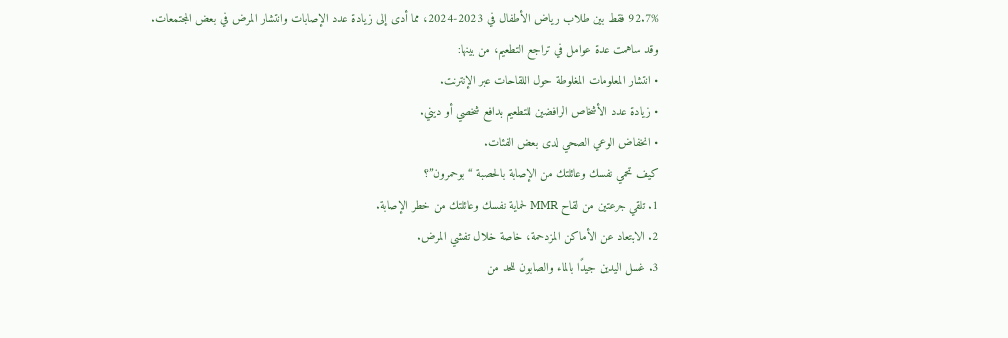92.7% فقط بين طلاب رياض الأطفال في 2023-2024، مما أدى إلى زيادة عدد الإصابات وانتشار المرض في بعض المجتمعات.
وقد ساهمت عدة عوامل في تراجع التطعيم، من بينها:
• انتشار المعلومات المغلوطة حول اللقاحات عبر الإنترنت.
• زيادة عدد الأشخاص الرافضين للتطعيم بدافع شخصي أو ديني.
• انخفاض الوعي الصحي لدى بعض الفئات.
كيف تحمي نفسك وعائلتك من الإصابة بالحصبة “بوحمرون”؟
1. تلقي جرعتين من لقاح MMR لحماية نفسك وعائلتك من خطر الإصابة.
2. الابتعاد عن الأماكن المزدحمة، خاصة خلال تفشي المرض.
3. غسل اليدين جيدًا بالماء والصابون للحد من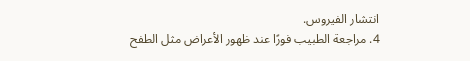انتشار الفيروس.
4. مراجعة الطبيب فورًا عند ظهور الأعراض مثل الطفح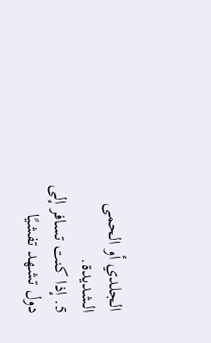الجلدي أو الحمى الشديدة.
5. إذا كنت تسافر إلى دول تشهد تفشيًا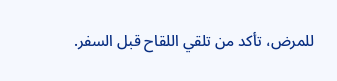للمرض، تأكد من تلقي اللقاح قبل السفر.